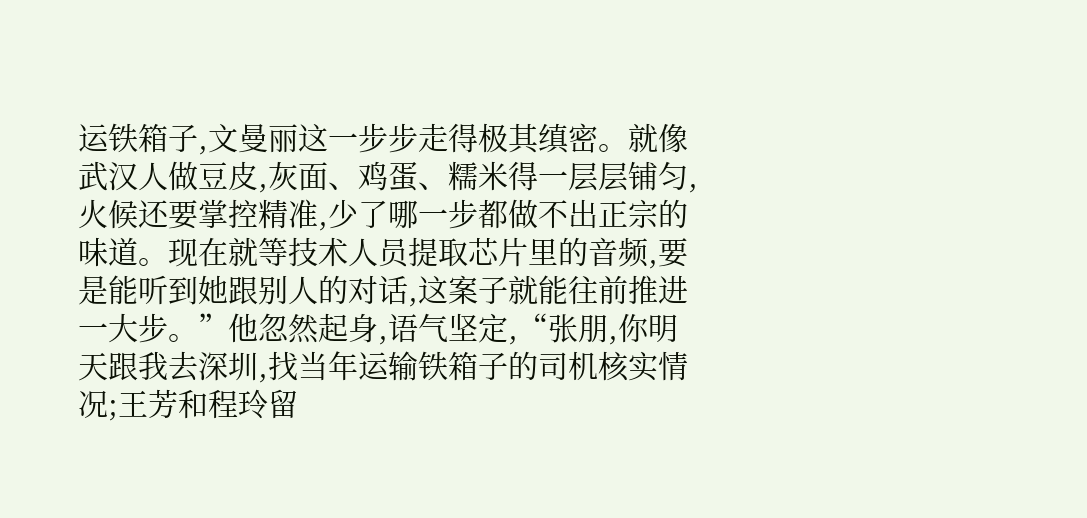运铁箱子,文曼丽这一步步走得极其缜密。就像武汉人做豆皮,灰面、鸡蛋、糯米得一层层铺匀,火候还要掌控精准,少了哪一步都做不出正宗的味道。现在就等技术人员提取芯片里的音频,要是能听到她跟别人的对话,这案子就能往前推进一大步。”他忽然起身,语气坚定,“张朋,你明天跟我去深圳,找当年运输铁箱子的司机核实情况;王芳和程玲留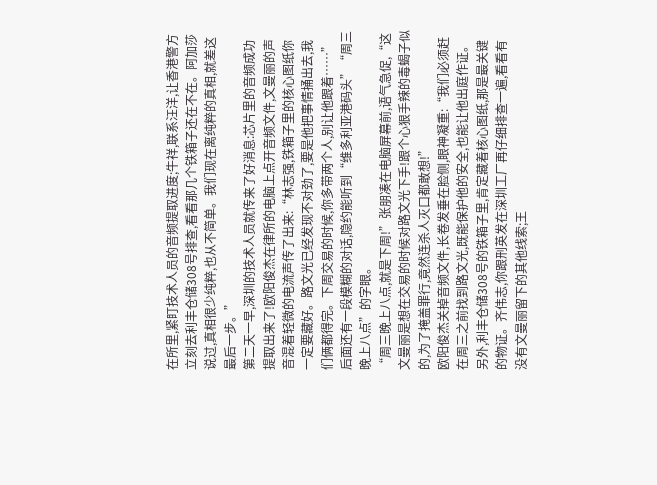在所里,紧盯技术人员的音频提取进度;牛祥,联系汪洋,让香港警方立刻去利丰仓储308号排查,看看那几个铁箱子还在不在。阿加莎说过,真相很少纯粹,也从不简单。我们现在离纯粹的真相,就差这最后一步。”
第二天一早,深圳的技术人员就传来了好消息:芯片里的音频成功提取出来了!欧阳俊杰在律所的电脑上点开音频文件,文曼丽的声音混着轻微的电流声传了出来:“林志强,铁箱子里的核心图纸你一定要藏好。路文光已经发现不对劲了,要是他把事情捅出去,我们俩都得完。下周交易的时候,你多带两个人,别让他跟着……”后面还有一段模糊的对话,隐约能听到“维多利亚港码头”“周三晚上八点”的字眼。
“周三晚上八点,就是下周!”张朋凑在电脑屏幕前,语气急促,“这文曼丽是想在交易的时候对路文光下手!跟个心狠手辣的毒蝎子似的,为了掩盖罪行,竟然连杀人灭口都敢想!”
欧阳俊杰关掉音频文件,长卷发垂在脸侧,眼神凝重:“我们必须赶在周三之前找到路文光,既能保护他的安全,也能让他出庭作证。另外,利丰仓储308号的铁箱子里,肯定藏着核心图纸,那是最关键的物证。齐伟志,你跟刑英发在深圳工厂再仔细排查一遍,看看有没有文曼丽留下的其他线索;王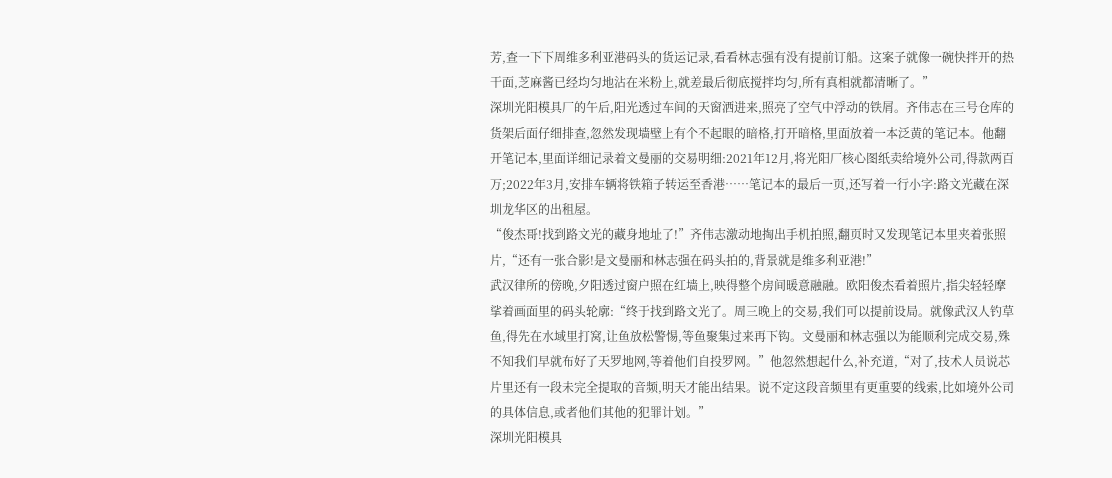芳,查一下下周维多利亚港码头的货运记录,看看林志强有没有提前订船。这案子就像一碗快拌开的热干面,芝麻酱已经均匀地沾在米粉上,就差最后彻底搅拌均匀,所有真相就都清晰了。”
深圳光阳模具厂的午后,阳光透过车间的天窗洒进来,照亮了空气中浮动的铁屑。齐伟志在三号仓库的货架后面仔细排查,忽然发现墙壁上有个不起眼的暗格,打开暗格,里面放着一本泛黄的笔记本。他翻开笔记本,里面详细记录着文曼丽的交易明细:2021年12月,将光阳厂核心图纸卖给境外公司,得款两百万;2022年3月,安排车辆将铁箱子转运至香港……笔记本的最后一页,还写着一行小字:路文光藏在深圳龙华区的出租屋。
“俊杰哥!找到路文光的藏身地址了!”齐伟志激动地掏出手机拍照,翻页时又发现笔记本里夹着张照片,“还有一张合影!是文曼丽和林志强在码头拍的,背景就是维多利亚港!”
武汉律所的傍晚,夕阳透过窗户照在红墙上,映得整个房间暖意融融。欧阳俊杰看着照片,指尖轻轻摩挲着画面里的码头轮廓:“终于找到路文光了。周三晚上的交易,我们可以提前设局。就像武汉人钓草鱼,得先在水域里打窝,让鱼放松警惕,等鱼聚集过来再下钩。文曼丽和林志强以为能顺利完成交易,殊不知我们早就布好了天罗地网,等着他们自投罗网。”他忽然想起什么,补充道,“对了,技术人员说芯片里还有一段未完全提取的音频,明天才能出结果。说不定这段音频里有更重要的线索,比如境外公司的具体信息,或者他们其他的犯罪计划。”
深圳光阳模具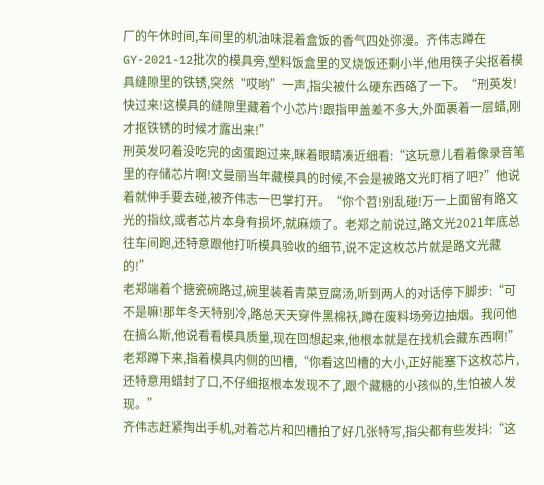厂的午休时间,车间里的机油味混着盒饭的香气四处弥漫。齐伟志蹲在GY-2021-12批次的模具旁,塑料饭盒里的叉烧饭还剩小半,他用筷子尖抠着模具缝隙里的铁锈,突然“哎哟”一声,指尖被什么硬东西硌了一下。“刑英发!快过来!这模具的缝隙里藏着个小芯片!跟指甲盖差不多大,外面裹着一层蜡,刚才抠铁锈的时候才露出来!”
刑英发叼着没吃完的卤蛋跑过来,眯着眼睛凑近细看:“这玩意儿看着像录音笔里的存储芯片啊!文曼丽当年藏模具的时候,不会是被路文光盯梢了吧?”他说着就伸手要去碰,被齐伟志一巴掌打开。“你个苕!别乱碰!万一上面留有路文光的指纹,或者芯片本身有损坏,就麻烦了。老郑之前说过,路文光2021年底总往车间跑,还特意跟他打听模具验收的细节,说不定这枚芯片就是路文光藏的!”
老郑端着个搪瓷碗路过,碗里装着青菜豆腐汤,听到两人的对话停下脚步:“可不是嘛!那年冬天特别冷,路总天天穿件黑棉袄,蹲在废料场旁边抽烟。我问他在搞么斯,他说看看模具质量,现在回想起来,他根本就是在找机会藏东西啊!”老郑蹲下来,指着模具内侧的凹槽,“你看这凹槽的大小,正好能塞下这枚芯片,还特意用蜡封了口,不仔细抠根本发现不了,跟个藏糖的小孩似的,生怕被人发现。”
齐伟志赶紧掏出手机,对着芯片和凹槽拍了好几张特写,指尖都有些发抖:“这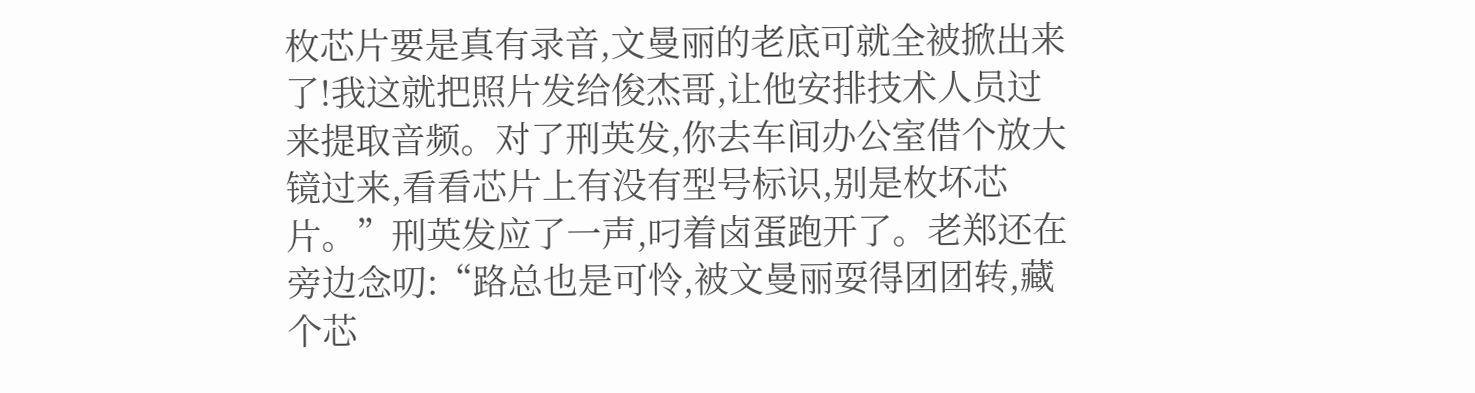枚芯片要是真有录音,文曼丽的老底可就全被掀出来了!我这就把照片发给俊杰哥,让他安排技术人员过来提取音频。对了刑英发,你去车间办公室借个放大镜过来,看看芯片上有没有型号标识,别是枚坏芯片。”刑英发应了一声,叼着卤蛋跑开了。老郑还在旁边念叨:“路总也是可怜,被文曼丽耍得团团转,藏个芯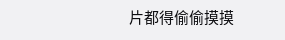片都得偷偷摸摸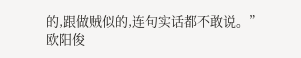的,跟做贼似的,连句实话都不敢说。”
欧阳俊